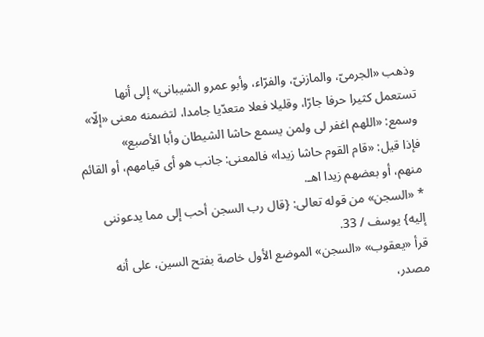وذهب «الجرمىّ، والمازنىّ، والفرّاء، وأبو عمرو الشيبانى» إلى أنها تستعمل كثيرا حرفا جارّا، وقليلا فعلا متعدّيا جامدا، لتضمنه معنى «إلّا» وسمع: «اللهم اغفر لى ولمن يسمع حاشا الشيطان وأبا الأصبع»
فإذا قيل: «قام القوم حاشا زيدا» فالمعنى: جانب هو أى قيامهم، أو القائم منهم، أو بعضهم زيدا اهـ.
* «السجن» من قوله تعالى: {قال رب السجن أحب إلى مما يدعوننى إليه} يوسف / 33.
قرأ «يعقوب» «السجن» الموضع الأول خاصة بفتح السين، على أنه مصدر،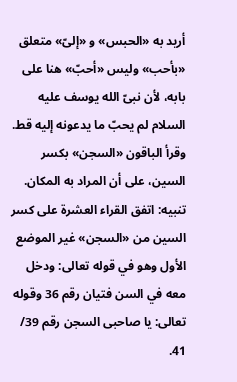أريد به «الحبس» و «إلىّ» متعلق «بأحب» وليس «أحبّ» هنا على بابه، لأن نبىّ الله يوسف عليه السلام لم يحبّ ما يدعونه إليه قط.
وقرأ الباقون «السجن» بكسر السين، على أن المراد به المكان.
تنبيه: اتفق القراء العشرة على كسر السين من «السجن» غير الموضع الأول وهو في قوله تعالى: ودخل معه في السن فتيان رقم 36 وقوله تعالى: يا صاحبى السجن رقم 39/ 41.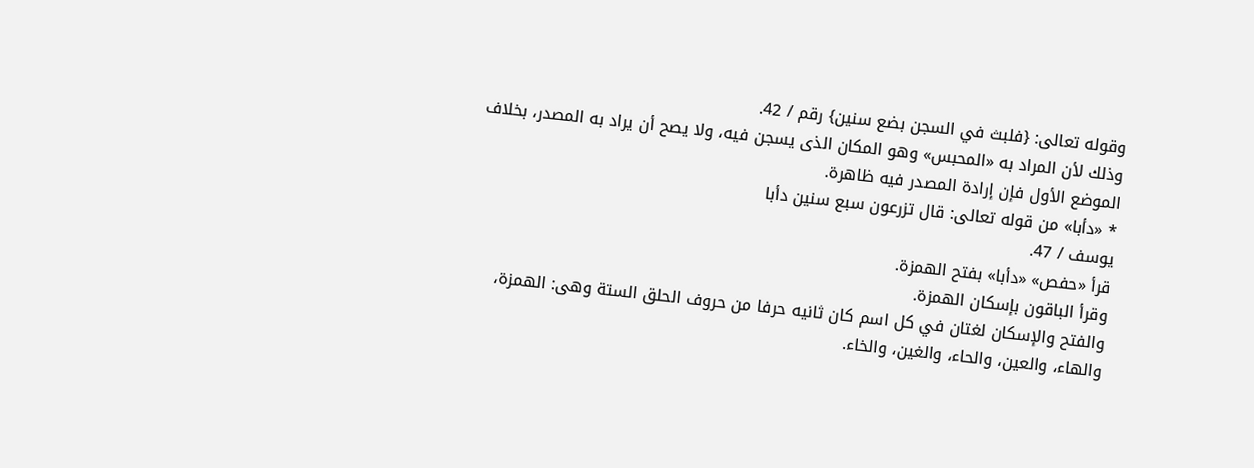وقوله تعالى: {فلبث في السجن بضع سنين} رقم / 42.
وذلك لأن المراد به «المحبس» وهو المكان الذى يسجن فيه، ولا يصح أن يراد به المصدر، بخلاف الموضع الأول فإن إرادة المصدر فيه ظاهرة.
* «دأبا» من قوله تعالى: قال تزرعون سبع سنين دأبا
يوسف / 47.
قرأ «حفص» «دأبا» بفتح الهمزة.
وقرأ الباقون بإسكان الهمزة.
والفتح والإسكان لغتان في كل اسم كان ثانيه حرفا من حروف الحلق الستة وهى: الهمزة، والهاء، والعين، والحاء، والغين، والخاء.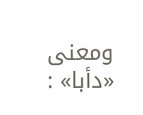ومعنى «دأبا» :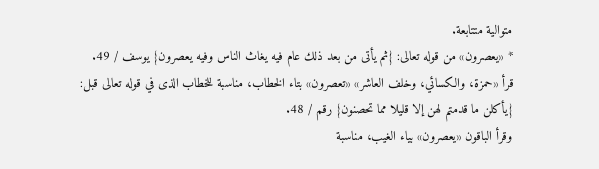متوالية متتابعة.
* «يعصرون» من قوله تعالى: {ثم يأتى من بعد ذلك عام فيه يغاث الناس وفيه يعصرون} يوسف / 49.
قرأ «حمزة، والكسائي، وخلف العاشر» «تعصرون» بتاء الخطاب، مناسبة للخطاب الذى في قوله تعالى قبل: {يأكلن ما قدمتم لهن إلا قليلا مما تحصنون} رقم / 48.
وقرأ الباقون «يعصرون» بياء الغيب، مناسبة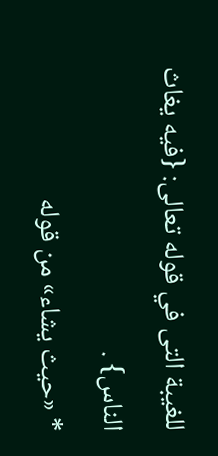للغيبة التى في قوله تعالى: {فيه يغاث الناس} .
* «حيث يشاء» من قوله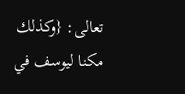تعالى: {وكذلك مكنا ليوسف في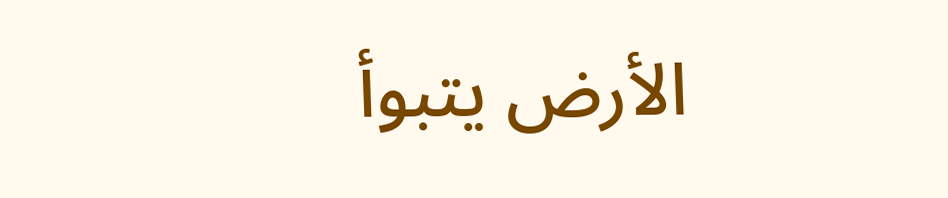الأرض يتبوأ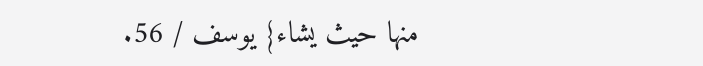منها حيث يشاء} يوسف / 56.